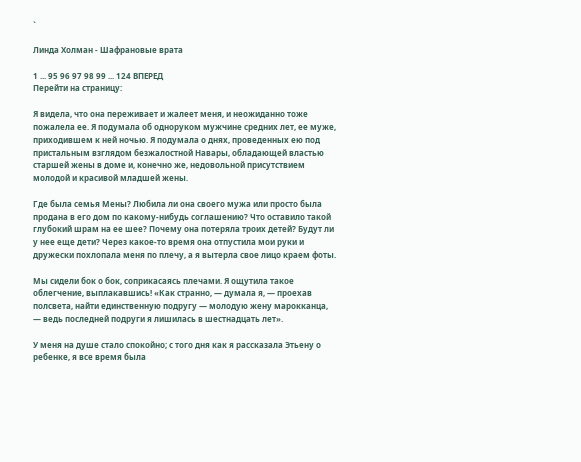`

Линда Холман - Шафрановые врата

1 ... 95 96 97 98 99 ... 124 ВПЕРЕД
Перейти на страницу:

Я видела, что она переживает и жалеет меня, и неожиданно тоже пожалела ее. Я подумала об одноруком мужчине средних лет, ее муже, приходившем к ней ночью. Я подумала о днях, проведенных ею под пристальным взглядом безжалостной Навары, обладающей властью старшей жены в доме и, конечно же, недовольной присутствием молодой и красивой младшей жены.

Где была семья Мены? Любила ли она своего мужа или просто была продана в его дом по какому-нибудь соглашению? Что оставило такой глубокий шрам на ее шее? Почему она потеряла троих детей? Будут ли у нее еще дети? Через какое-то время она отпустила мои руки и дружески похлопала меня по плечу, а я вытерла свое лицо краем фоты.

Мы сидели бок о бок, соприкасаясь плечами. Я ощутила такое облегчение, выплакавшись! «Как странно, — думала я, — проехав полсвета, найти единственную подругу — молодую жену марокканца, — ведь последней подруги я лишилась в шестнадцать лет».

У меня на душе стало спокойно; с того дня как я рассказала Этьену о ребенке, я все время была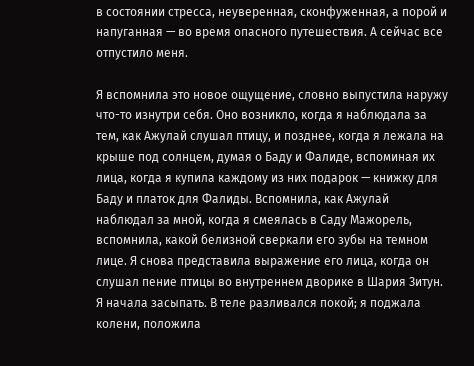в состоянии стресса, неуверенная, сконфуженная, а порой и напуганная — во время опасного путешествия. А сейчас все отпустило меня.

Я вспомнила это новое ощущение, словно выпустила наружу что-то изнутри себя. Оно возникло, когда я наблюдала за тем, как Ажулай слушал птицу, и позднее, когда я лежала на крыше под солнцем, думая о Баду и Фалиде, вспоминая их лица, когда я купила каждому из них подарок — книжку для Баду и платок для Фалиды. Вспомнила, как Ажулай наблюдал за мной, когда я смеялась в Саду Мажорель, вспомнила, какой белизной сверкали его зубы на темном лице. Я снова представила выражение его лица, когда он слушал пение птицы во внутреннем дворике в Шария Зитун. Я начала засыпать. В теле разливался покой; я поджала колени, положила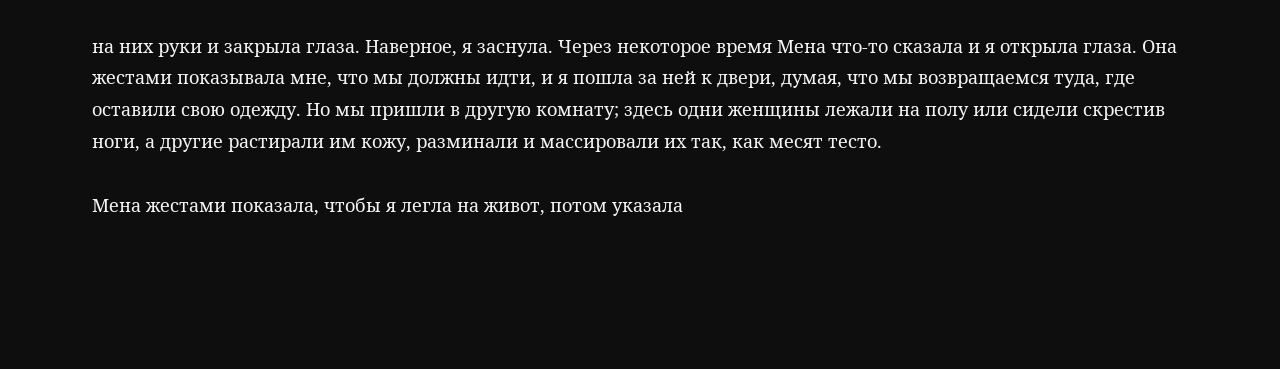на них руки и закрыла глаза. Наверное, я заснула. Через некоторое время Мена что-то сказала и я открыла глаза. Она жестами показывала мне, что мы должны идти, и я пошла за ней к двери, думая, что мы возвращаемся туда, где оставили свою одежду. Но мы пришли в другую комнату; здесь одни женщины лежали на полу или сидели скрестив ноги, а другие растирали им кожу, разминали и массировали их так, как месят тесто.

Мена жестами показала, чтобы я легла на живот, потом указала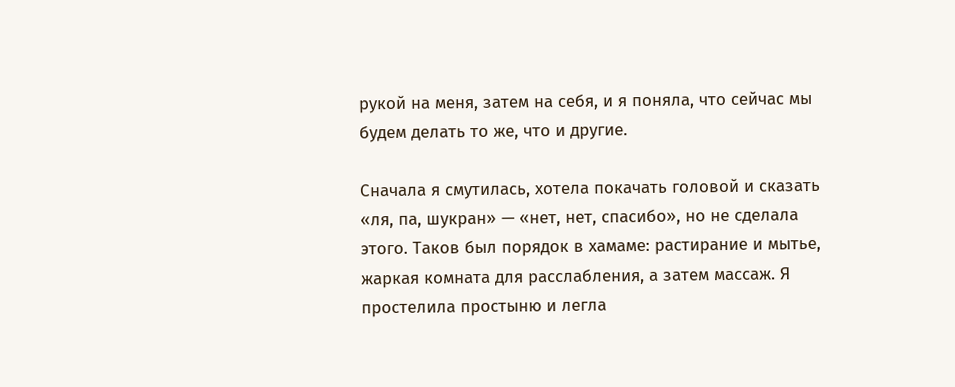рукой на меня, затем на себя, и я поняла, что сейчас мы будем делать то же, что и другие.

Сначала я смутилась, хотела покачать головой и сказать «ля, па, шукран» — «нет, нет, спасибо», но не сделала этого. Таков был порядок в хамаме: растирание и мытье, жаркая комната для расслабления, а затем массаж. Я простелила простыню и легла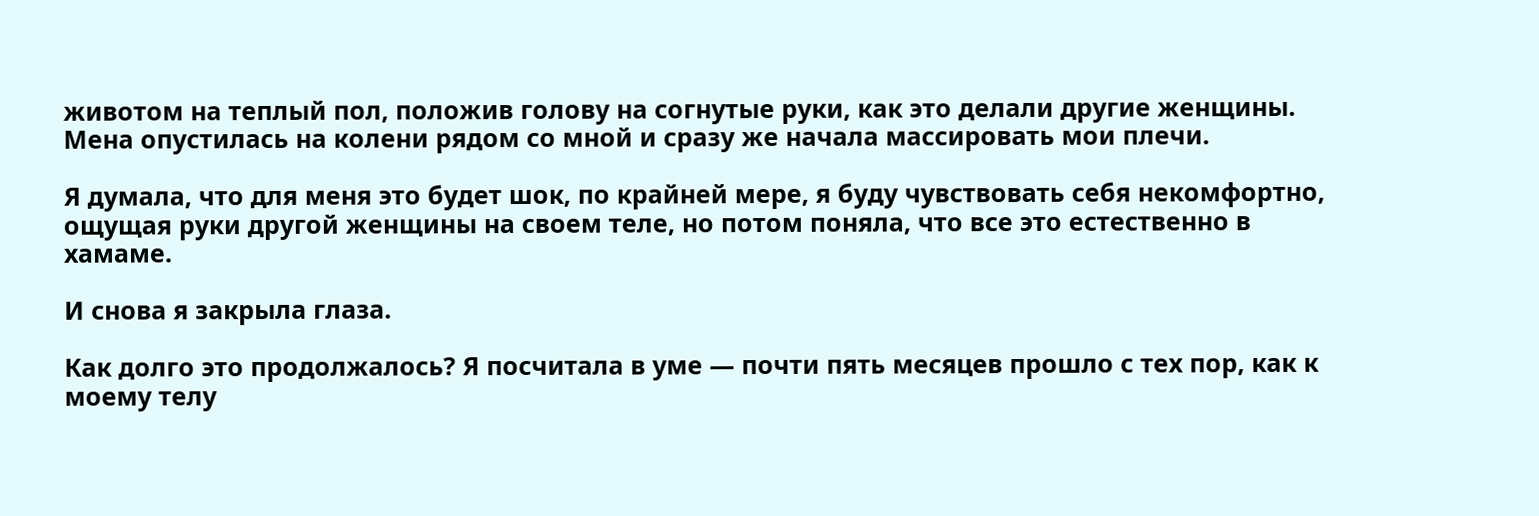животом на теплый пол, положив голову на согнутые руки, как это делали другие женщины. Мена опустилась на колени рядом со мной и сразу же начала массировать мои плечи.

Я думала, что для меня это будет шок, по крайней мере, я буду чувствовать себя некомфортно, ощущая руки другой женщины на своем теле, но потом поняла, что все это естественно в хамаме.

И снова я закрыла глаза.

Как долго это продолжалось? Я посчитала в уме — почти пять месяцев прошло с тех пор, как к моему телу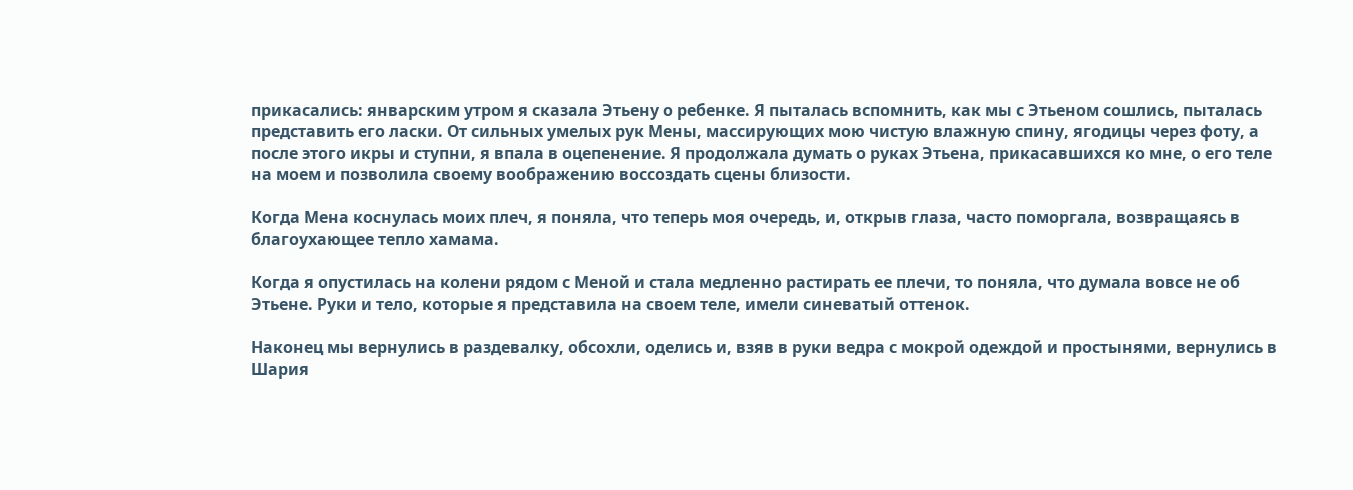прикасались: январским утром я сказала Этьену о ребенке. Я пыталась вспомнить, как мы с Этьеном сошлись, пыталась представить его ласки. От сильных умелых рук Мены, массирующих мою чистую влажную спину, ягодицы через фоту, а после этого икры и ступни, я впала в оцепенение. Я продолжала думать о руках Этьена, прикасавшихся ко мне, о его теле на моем и позволила своему воображению воссоздать сцены близости.

Когда Мена коснулась моих плеч, я поняла, что теперь моя очередь, и, открыв глаза, часто поморгала, возвращаясь в благоухающее тепло хамама.

Когда я опустилась на колени рядом с Меной и стала медленно растирать ее плечи, то поняла, что думала вовсе не об Этьене. Руки и тело, которые я представила на своем теле, имели синеватый оттенок.

Наконец мы вернулись в раздевалку, обсохли, оделись и, взяв в руки ведра с мокрой одеждой и простынями, вернулись в Шария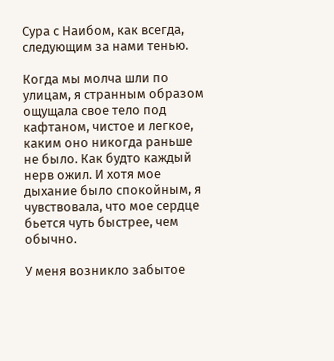Сура с Наибом, как всегда, следующим за нами тенью.

Когда мы молча шли по улицам, я странным образом ощущала свое тело под кафтаном, чистое и легкое, каким оно никогда раньше не было. Как будто каждый нерв ожил. И хотя мое дыхание было спокойным, я чувствовала, что мое сердце бьется чуть быстрее, чем обычно.

У меня возникло забытое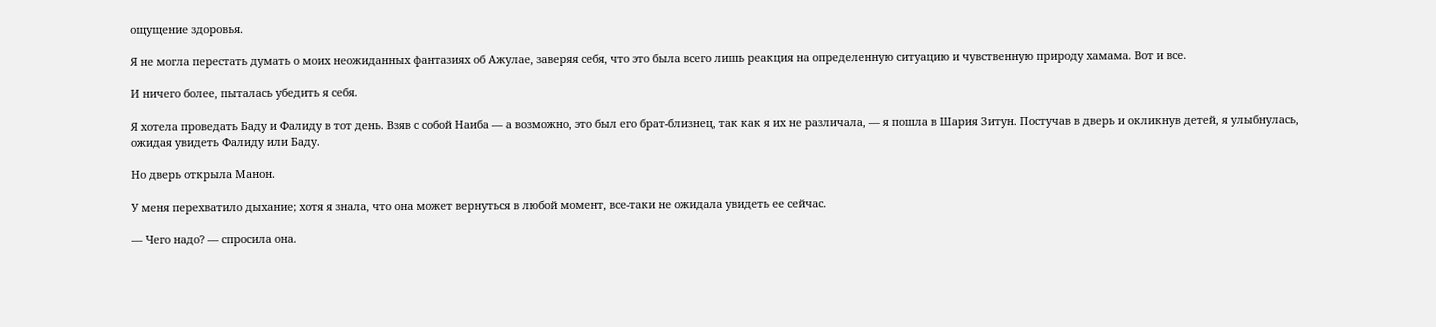ощущение здоровья.

Я не могла перестать думать о моих неожиданных фантазиях об Ажулае, заверяя себя, что это была всего лишь реакция на определенную ситуацию и чувственную природу хамама. Вот и все.

И ничего более, пыталась убедить я себя.

Я хотела проведать Баду и Фалиду в тот день. Взяв с собой Наиба — а возможно, это был его брат-близнец, так как я их не различала, — я пошла в Шария Зитун. Постучав в дверь и окликнув детей, я улыбнулась, ожидая увидеть Фалиду или Баду.

Но дверь открыла Манон.

У меня перехватило дыхание; хотя я знала, что она может вернуться в любой момент, все-таки не ожидала увидеть ее сейчас.

— Чего надо? — спросила она.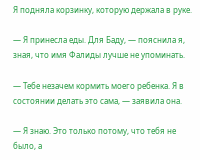Я подняла корзинку, которую держала в руке.

— Я принесла еды. Для Баду, — пояснила я, зная, что имя Фалиды лучше не упоминать.

— Тебе незачем кормить моего ребенка. Я в состоянии делать это сама, — заявила она.

— Я знаю. Это только потому, что тебя не было, а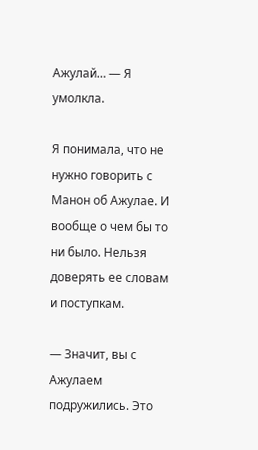Ажулай… — Я умолкла.

Я понимала, что не нужно говорить с Манон об Ажулае. И вообще о чем бы то ни было. Нельзя доверять ее словам и поступкам.

— Значит, вы с Ажулаем подружились. Это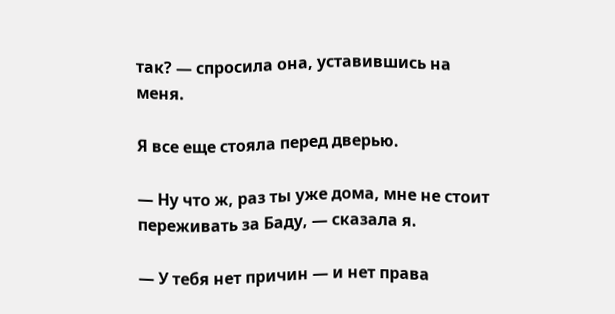так? — спросила она, уставившись на меня.

Я все еще стояла перед дверью.

— Ну что ж, раз ты уже дома, мне не стоит переживать за Баду, — сказала я.

— У тебя нет причин — и нет права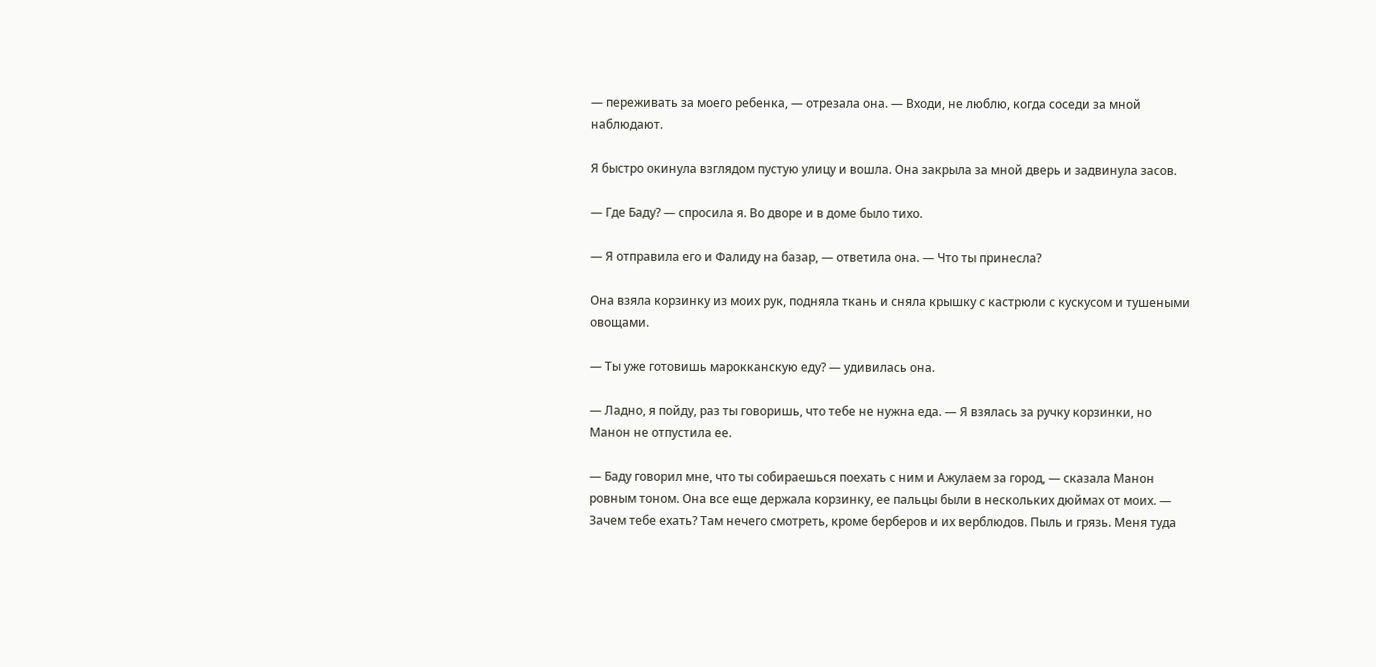— переживать за моего ребенка, — отрезала она. — Входи, не люблю, когда соседи за мной наблюдают.

Я быстро окинула взглядом пустую улицу и вошла. Она закрыла за мной дверь и задвинула засов.

— Где Баду? — спросила я. Во дворе и в доме было тихо.

— Я отправила его и Фалиду на базар, — ответила она. — Что ты принесла?

Она взяла корзинку из моих рук, подняла ткань и сняла крышку с кастрюли с кускусом и тушеными овощами.

— Ты уже готовишь марокканскую еду? — удивилась она.

— Ладно, я пойду, раз ты говоришь, что тебе не нужна еда. — Я взялась за ручку корзинки, но Манон не отпустила ее.

— Баду говорил мне, что ты собираешься поехать с ним и Ажулаем за город, — сказала Манон ровным тоном. Она все еще держала корзинку, ее пальцы были в нескольких дюймах от моих. — Зачем тебе ехать? Там нечего смотреть, кроме берберов и их верблюдов. Пыль и грязь. Меня туда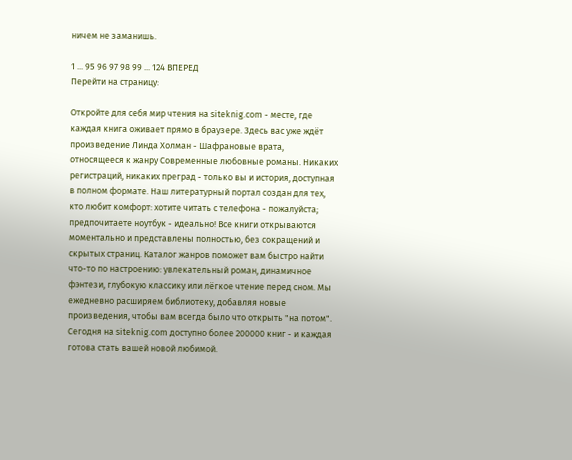ничем не заманишь.

1 ... 95 96 97 98 99 ... 124 ВПЕРЕД
Перейти на страницу:

Откройте для себя мир чтения на siteknig.com - месте, где каждая книга оживает прямо в браузере. Здесь вас уже ждёт произведение Линда Холман - Шафрановые врата, относящееся к жанру Современные любовные романы. Никаких регистраций, никаких преград - только вы и история, доступная в полном формате. Наш литературный портал создан для тех, кто любит комфорт: хотите читать с телефона - пожалуйста; предпочитаете ноутбук - идеально! Все книги открываются моментально и представлены полностью, без сокращений и скрытых страниц. Каталог жанров поможет вам быстро найти что-то по настроению: увлекательный роман, динамичное фэнтези, глубокую классику или лёгкое чтение перед сном. Мы ежедневно расширяем библиотеку, добавляя новые произведения, чтобы вам всегда было что открыть "на потом". Сегодня на siteknig.com доступно более 200000 книг - и каждая готова стать вашей новой любимой.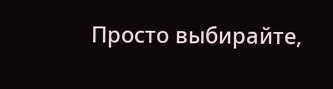Просто выбирайте,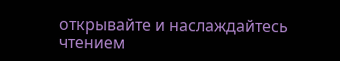открывайте и наслаждайтесь чтением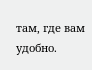там, где вам удобно.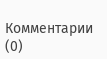Комментарии (0)